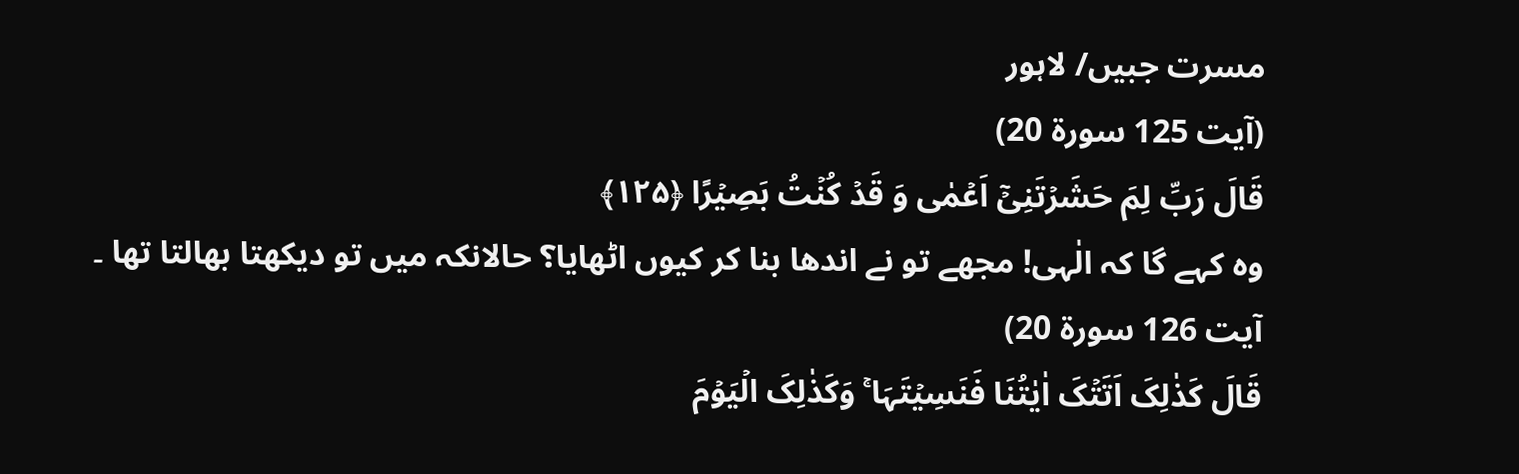مسرت جبیں/ لاہور
(آیت 125 سورۃ 20)
قَالَ رَبِّ لِمَ حَشَرۡتَنِیۡۤ اَعۡمٰی وَ قَدۡ کُنۡتُ بَصِیۡرًا ﴿۱۲۵﴾
وہ کہے گا کہ الٰہی! مجھے تو نے اندھا بنا کر کیوں اٹھایا؟ حالانکہ میں تو دیکھتا بھالتا تھا ۔
آیت 126 سورۃ 20)
قَالَ کَذٰلِکَ اَتَتۡکَ اٰیٰتُنَا فَنَسِیۡتَہَا ۚ وَکَذٰلِکَ الۡیَوۡمَ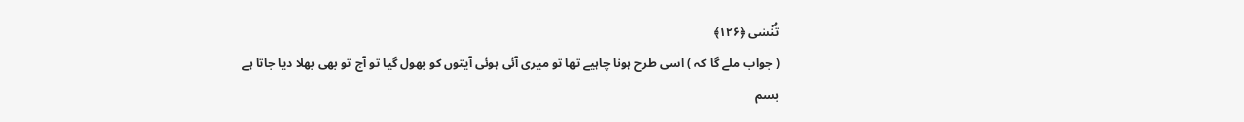تُنۡسٰی ﴿۱۲۶﴾
( جواب ملے گا کہ ) اسی طرح ہونا چاہیے تھا تو میری آئی ہوئی آیتوں کو بھول گیا تو آج تو بھی بھلا دیا جاتا ہے
بسم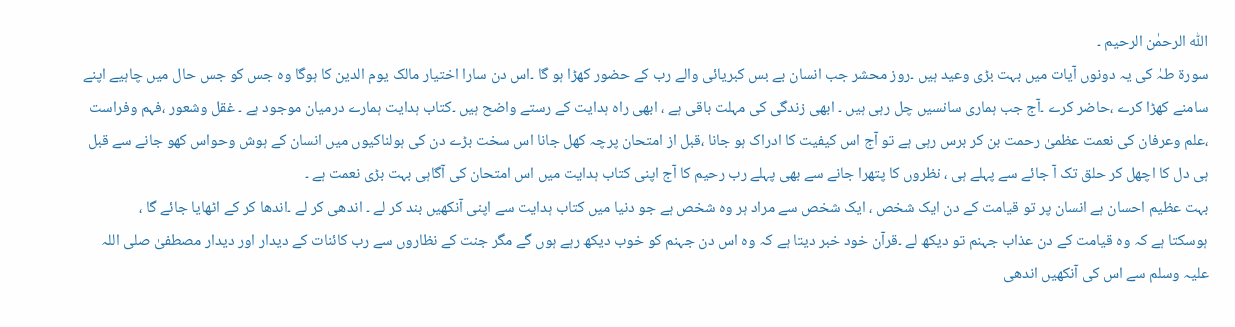اللّٰہ الرحمٰن الرحیم ۔
سورۃ طہٰ کی یہ دونوں آیات میں بہت بڑی وعید ہیں ۔روز محشر جب انسان بے بس کبریائی والے رب کے حضور کھڑا ہو گا ۔اس دن سارا اختیار مالک یوم الدین کا ہوگا وہ جس کو جس حال میں چاہیے اپنے سامنے کھڑا کرے ،حاضر کرے ۔آج جب ہماری سانسیں چل رہی ہیں ۔ ابھی زندگی کی مہلت باقی ہے ، ابھی راہ ہدایت کے رستے واضح ہیں ۔کتاب ہدایت ہمارے درمیان موجود ہے ۔ غقل وشعور ،فہم وفراست ،علم وعرفان کی نعمت عظمیٰ رحمت بن کر برس رہی ہے تو آج اس کیفیت کا ادراک ہو جانا ،قبل از امتحان پرچہ کھل جانا اس سخت بڑے دن کی ہولناکیوں میں انسان کے ہوش وحواس کھو جانے سے قبل ہی دل کا اچھل کر حلق تک آ جائے سے پہلے ہی ، نظروں کا پتھرا جانے سے بھی پہلے رب رحیم کا آج اپنی کتاب ہدایت میں اس امتحان کی آگاہی بہت بڑی نعمت ہے ۔
بہت عظیم احسان ہے انسان پر تو قیامت کے دن ایک شخص ، ایک شخص سے مراد ہر وہ شخص ہے جو دنیا میں کتاب ہدایت سے اپنی آنکھیں بند کر لے ۔ اندھی کر لے ۔اندھا کر کے اٹھایا جائے گا ،
ہوسکتا ہے کہ وہ قیامت کے دن عذاب جہنم تو دیکھ لے ۔قرآن خود خبر دیتا ہے کہ وہ اس دن جہنم کو خوب دیکھ رہے ہوں گے مگر جنت کے نظاروں سے رب کائنات کے دیدار اور دیدار مصطفیٰ صلی اللہ علیہ وسلم سے اس کی آنکھیں اندھی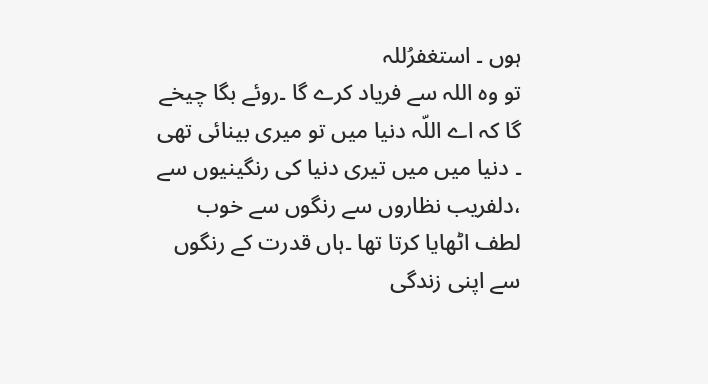ہوں ۔ استغفرُللہ
تو وہ اللہ سے فریاد کرے گا ۔روئے بگا چیخے گا کہ اے اللّہ دنیا میں تو میری بینائی تھی ۔ دنیا میں میں تیری دنیا کی رنگینیوں سے ،دلفریب نظاروں سے رنگوں سے خوب لطف اٹھایا کرتا تھا ۔ہاں قدرت کے رنگوں سے اپنی زندگی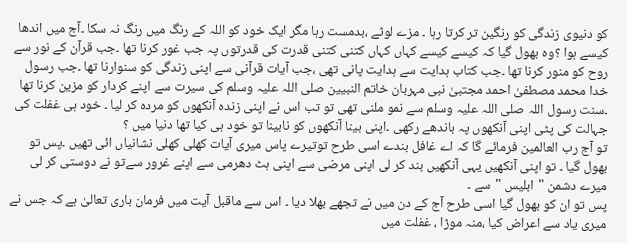کو دنیوی زندگی کو رنگین تر کرتا رہا ۔ مزے لوٹے ،بدمست رہا مگر ایک خود کو اللہ کے رنگ میں رنگ نہ سکا ۔آج میں اندھا کیسے ہوا ؟وہ بھول گیا کہ کیسے کیسے کہاں کہاں کتنی کتنی قدرت کی قدرتوں پہ جب غور کرنا تھا ۔جب قرآن کے نور سے روح کو منور کرنا تھا ۔جب کتاب ہدایت سے ہدایت پانی تھی ،جب آیات قرآنی سے اپنی زندگی کو سنوارنا تھا ۔جب رسول خدا محمد مصطفیٰ احمد مجتبیٰ نبی مہربان خاتم النبیین صلی اللہ علیہ وسلم کی سیرت سے اپنے کردار کو مزین کرنا تھا ۔سنت رسول اللہ صلی اللہ علیہ وسلم سے نمو ملنی تھی تو تب اس نے اپنی زندہ آنکھوں کو مردہ کر لیا ۔ خود ہی غفلت کی جہالت کی پٹی اپنی آنکھوں پہ باندھے رکھی ۔اپنی بینا آنکھوں کو نابینا تو خود ہی کیا تھا دنیا میں ؟
تو آج رب العالمین فرمائے گا کہ اے غافل بندے اسی طرح توتیرے پاس میری آیات کھلی کھلی نشانیاں ائی تھیں ۔پس تو بھول گیا ۔ تو اپنی آنکھیں یہی آنکھیں بند کر لی اپنی مرضی سے اپنی ہٹ دھرمی سے اپنے غرور سےتو نے دوستی کر لی میرے دشمن "ابلیس "سے ۔
پس تو ان کو بھول گیا اسی طرح آج کے دن میں نے تجھے بھلا دیا ۔ اس سے ماقبل آیت میں فرمان باری تعالیٰ ہے کہ جس نے میری یاد سے اعراض کیا ،منہ موڑا ، غفلت میں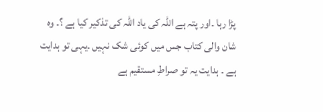پڑا رہا ۔اور پتہ ہے اللّہ کی یاد اللّٰہ کی تذکیر کیا ہے ؟۔ وہ شان والی کتاب جس میں کوئی شک نہیں ۔یہی تو ہدایت ہے ۔ ہدایت یہ تو صراطِ مستقیم ہے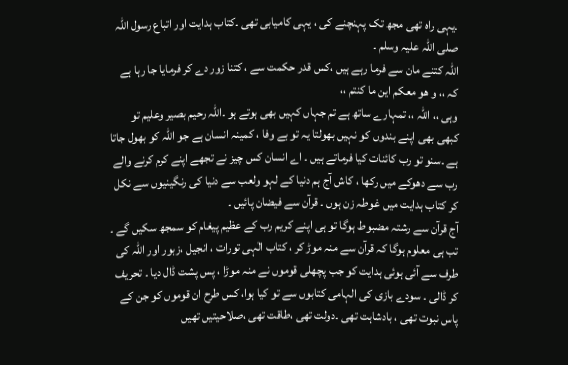۔یہی راہ تھی مجھ تک پہنچنے کی ، یہی کامیابی تھی ۔کتاب ہدایت اور اتباع رسول اللہ صلی اللہ علیہ وسلم ۔
اللّٰہ کتنے مان سے فرما رہے ہیں ،کس قدر حکمت سے ، کتنا زور دے کر فرمایا جا رہا ہے کہ ،، و ھو معکم این ما کنتم ،،
وہی ،، اللہ ،، تمہارے ساتھ ہے تم جہاں کہیں بھی ہوتے ہو ۔اللّٰہ رحیم بصیر وعلیم تو کبھی بھی اپنے بندوں کو نہیں بھولتا یہ تو بے وفا ، کمینہ انسان ہے جو اللہ کو بھول جاتا ہے ۔سنو تو رب کائنات کیا فرماتے ہیں ۔ اے انسان کس چیز نے تجھے اپنے کرم کرنے والے رب سے دھوکے میں رکھا ، کاش آج ہم دنیا کے لہو ولعب سے دنیا کی رنگینیوں سے نکل کر کتاب ہدایت میں غوطہ زن ہوں ۔ قرآن سے فیضان پائیں ۔
آج قرآن سے رشتہ مضبوط ہوگا تو ہی اپنے کریم رب کے عظیم پیغام کو سمجھ سکیں گے ۔ تب ہی معلوم ہوگا کہ قرآن سے منہ موڑ کر ، کتاب الٰہی تورات ، انجیل ،زبور اور اللّٰہ کی طرف سے آئی ہوئی ہدایت کو جب پچھلی قوموں نے منہ موڑا ، پس پشت ڈال دیا ۔ تحریف کر ڈالی ۔ سودے بازی کی الہامی کتابوں سے تو کیا ہوا، کس طرح ان قوموں کو جن کے پاس نبوت تھی ، بادشاہت تھی ۔دولت تھی ،طاقت تھی ،صلاحیتیں تھیں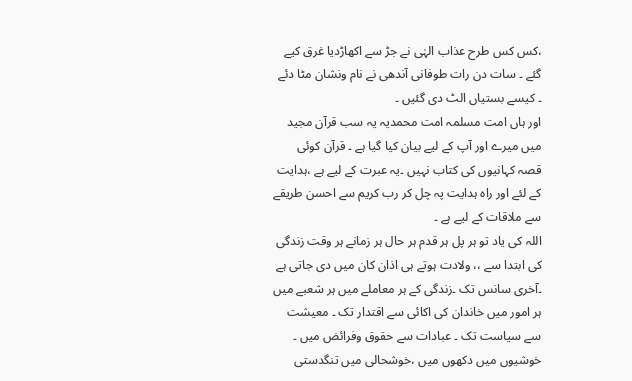،کس کس طرح عذاب الہٰی نے جڑ سے اکھاڑدیا غرق کیے گئے ۔ سات دن رات طوفانی آندھی نے نام ونشان مٹا دئے ۔ کیسے بستیاں الٹ دی گئیں ۔
اور ہاں امت مسلمہ امت محمدیہ یہ سب قرآن مجید میں میرے اور آپ کے لیے بیان کیا گیا ہے ۔ قرآن کوئی قصہ کہانیوں کی کتاب نہیں ۔یہ عبرت کے لیے ہے ،ہدایت کے لئے اور راہ ہدایت پہ چل کر رب کریم سے احسن طریقے سے ملاقات کے لیے ہے ۔
اللہ کی یاد تو ہر پل ہر قدم ہر حال ہر زمانے ہر وقت زندگی کی ابتدا سے ،، ولادت ہوتے ہی اذان کان میں دی جاتی ہے ۔آخری سانس تک ۔زندگی کے ہر معاملے میں ہر شعبے میں ہر امور میں خاندان کی اکائی سے اقتدار تک ۔ معیشت سے سیاست تک ۔ عبادات سے حقوق وفرائض میں ۔ خوشیوں میں دکھوں میں ،خوشحالی میں تنگدستی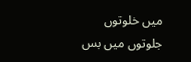میں خلوتوں جلوتوں میں بس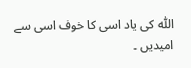اللّٰہ کی یاد اسی کا خوف اسی سے امیدیں ۔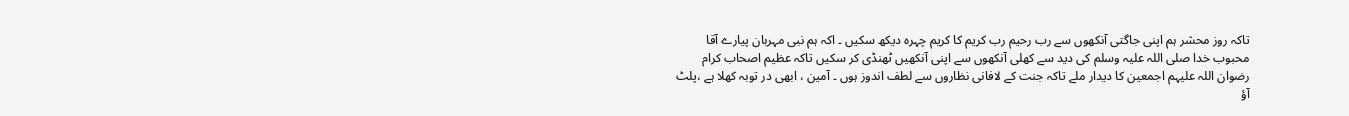تاکہ روز محشر ہم اپنی جاگتی آنکھوں سے رب رحیم رب کریم کا کریم چہرہ دیکھ سکیں ۔ اکہ ہم نبی مہربان پیارے آقا محبوب خدا صلی اللہ علیہ وسلم کی دید سے کھلی آنکھوں سے اپنی آنکھیں ٹھنڈی کر سکیں تاکہ عظیم اصحاب کرام رضوان اللہ علیہم اجمعین کا دیدار ملے تاکہ جنت کے لافانی نظاروں سے لطف اندوز ہوں ۔ آمین ، ابھی در توبہ کھلا ہے ،پلٹ آؤ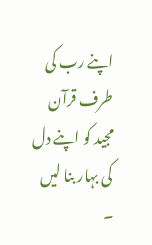اپنے رب کی طرف قرآن مجید کو اپنے دل کی بہار بنا لیں ۔